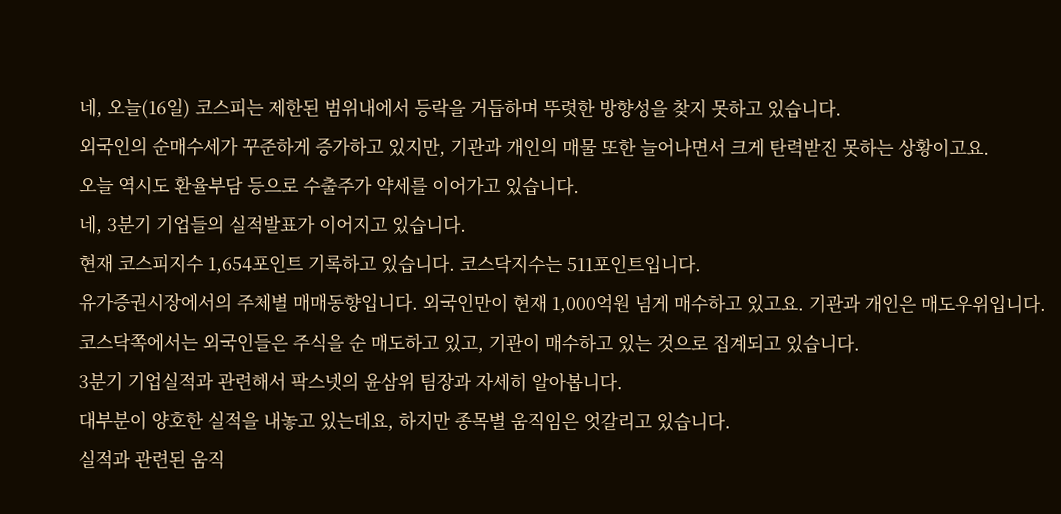네, 오늘(16일) 코스피는 제한된 범위내에서 등락을 거듭하며 뚜렷한 방향성을 찾지 못하고 있습니다.
외국인의 순매수세가 꾸준하게 증가하고 있지만, 기관과 개인의 매물 또한 늘어나면서 크게 탄력받진 못하는 상황이고요.
오늘 역시도 환율부담 등으로 수출주가 약세를 이어가고 있습니다.
네, 3분기 기업들의 실적발표가 이어지고 있습니다.
현재 코스피지수 1,654포인트 기록하고 있습니다. 코스닥지수는 511포인트입니다.
유가증권시장에서의 주체별 매매동향입니다. 외국인만이 현재 1,000억원 넘게 매수하고 있고요. 기관과 개인은 매도우위입니다.
코스닥쪽에서는 외국인들은 주식을 순 매도하고 있고, 기관이 매수하고 있는 것으로 집계되고 있습니다.
3분기 기업실적과 관련해서 팍스넷의 윤삼위 팀장과 자세히 알아봅니다.
대부분이 양호한 실적을 내놓고 있는데요, 하지만 종목별 움직임은 엇갈리고 있습니다.
실적과 관련된 움직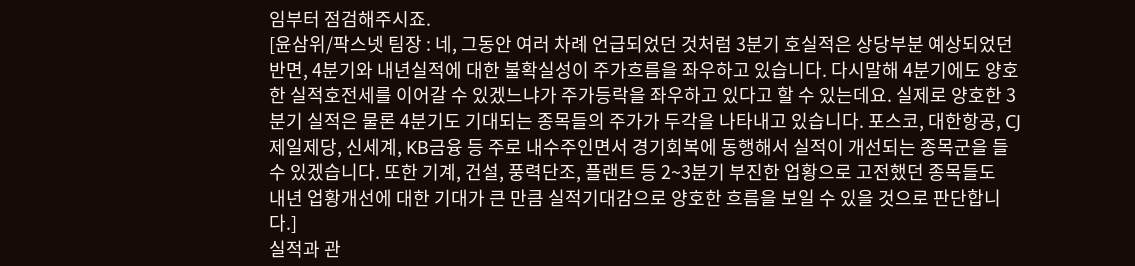임부터 점검해주시죠.
[윤삼위/팍스넷 팀장 : 네, 그동안 여러 차례 언급되었던 것처럼 3분기 호실적은 상당부분 예상되었던 반면, 4분기와 내년실적에 대한 불확실성이 주가흐름을 좌우하고 있습니다. 다시말해 4분기에도 양호한 실적호전세를 이어갈 수 있겠느냐가 주가등락을 좌우하고 있다고 할 수 있는데요. 실제로 양호한 3분기 실적은 물론 4분기도 기대되는 종목들의 주가가 두각을 나타내고 있습니다. 포스코, 대한항공, CJ제일제당, 신세계, KB금융 등 주로 내수주인면서 경기회복에 동행해서 실적이 개선되는 종목군을 들 수 있겠습니다. 또한 기계, 건설, 풍력단조, 플랜트 등 2~3분기 부진한 업황으로 고전했던 종목들도
내년 업황개선에 대한 기대가 큰 만큼 실적기대감으로 양호한 흐름을 보일 수 있을 것으로 판단합니다.]
실적과 관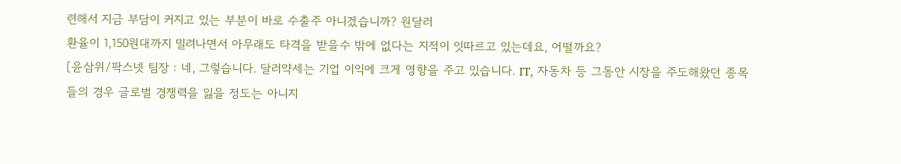련해서 지금 부담이 커지고 있는 부분이 바로 수출주 아니겠습니까? 원달러
환율이 1,150원대까지 밀려나면서 아무래도 타격을 받을수 밖에 없다는 지적이 잇따르고 있는데요, 어떨까요?
[윤삼위/팍스넷 팀장 : 네, 그렇습니다. 달러약세는 기업 이익에 크게 영향을 주고 있습니다. IT, 자동차 등 그동안 시장을 주도해왔던 종목들의 경우 글로벌 경쟁력을 잃을 정도는 아니지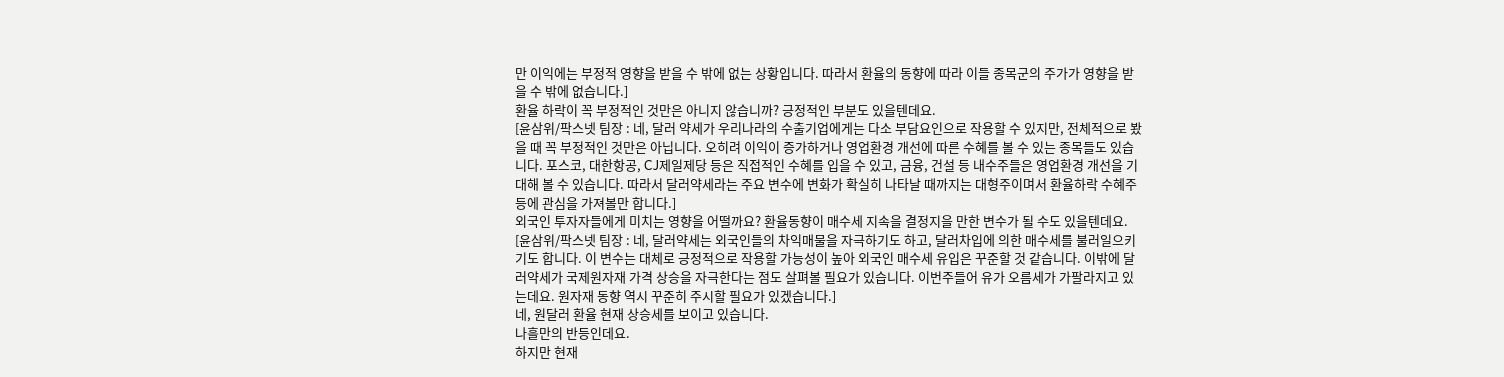만 이익에는 부정적 영향을 받을 수 밖에 없는 상황입니다. 따라서 환율의 동향에 따라 이들 종목군의 주가가 영향을 받을 수 밖에 없습니다.]
환율 하락이 꼭 부정적인 것만은 아니지 않습니까? 긍정적인 부분도 있을텐데요.
[윤삼위/팍스넷 팀장 : 네, 달러 약세가 우리나라의 수출기업에게는 다소 부담요인으로 작용할 수 있지만, 전체적으로 봤을 때 꼭 부정적인 것만은 아닙니다. 오히려 이익이 증가하거나 영업환경 개선에 따른 수혜를 볼 수 있는 종목들도 있습니다. 포스코, 대한항공, CJ제일제당 등은 직접적인 수혜를 입을 수 있고, 금융, 건설 등 내수주들은 영업환경 개선을 기대해 볼 수 있습니다. 따라서 달러약세라는 주요 변수에 변화가 확실히 나타날 때까지는 대형주이며서 환율하락 수혜주 등에 관심을 가져볼만 합니다.]
외국인 투자자들에게 미치는 영향을 어떨까요? 환율동향이 매수세 지속을 결정지을 만한 변수가 될 수도 있을텐데요.
[윤삼위/팍스넷 팀장 : 네, 달러약세는 외국인들의 차익매물을 자극하기도 하고, 달러차입에 의한 매수세를 불러일으키기도 합니다. 이 변수는 대체로 긍정적으로 작용할 가능성이 높아 외국인 매수세 유입은 꾸준할 것 같습니다. 이밖에 달러약세가 국제원자재 가격 상승을 자극한다는 점도 살펴볼 필요가 있습니다. 이번주들어 유가 오름세가 가팔라지고 있는데요. 원자재 동향 역시 꾸준히 주시할 필요가 있겠습니다.]
네, 원달러 환율 현재 상승세를 보이고 있습니다.
나흘만의 반등인데요.
하지만 현재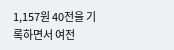1,157원 40전을 기록하면서 여전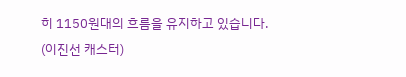히 1150원대의 흐름을 유지하고 있습니다.
(이진선 캐스터)